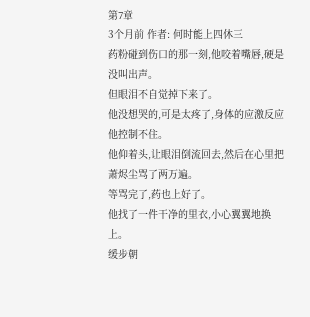第7章
3个月前 作者: 何时能上四休三
药粉碰到伤口的那一刻,他咬着嘴唇,硬是没叫出声。
但眼泪不自觉掉下来了。
他没想哭的,可是太疼了,身体的应激反应他控制不住。
他仰着头,让眼泪倒流回去,然后在心里把萧烬尘骂了两万遍。
等骂完了,药也上好了。
他找了一件干净的里衣,小心翼翼地换上。
缓步朝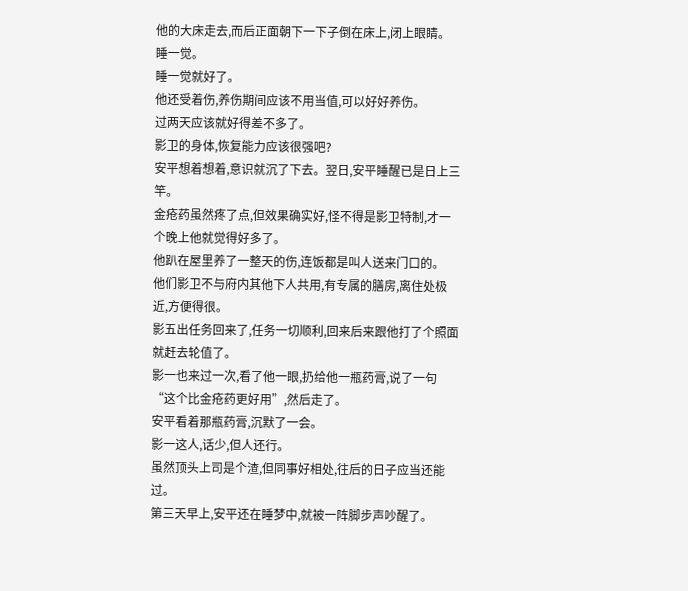他的大床走去,而后正面朝下一下子倒在床上,闭上眼睛。
睡一觉。
睡一觉就好了。
他还受着伤,养伤期间应该不用当值,可以好好养伤。
过两天应该就好得差不多了。
影卫的身体,恢复能力应该很强吧?
安平想着想着,意识就沉了下去。翌日,安平睡醒已是日上三竿。
金疮药虽然疼了点,但效果确实好,怪不得是影卫特制,才一个晚上他就觉得好多了。
他趴在屋里养了一整天的伤,连饭都是叫人送来门口的。
他们影卫不与府内其他下人共用,有专属的膳房,离住处极近,方便得很。
影五出任务回来了,任务一切顺利,回来后来跟他打了个照面就赶去轮值了。
影一也来过一次,看了他一眼,扔给他一瓶药膏,说了一句“这个比金疮药更好用”,然后走了。
安平看着那瓶药膏,沉默了一会。
影一这人,话少,但人还行。
虽然顶头上司是个渣,但同事好相处,往后的日子应当还能过。
第三天早上,安平还在睡梦中,就被一阵脚步声吵醒了。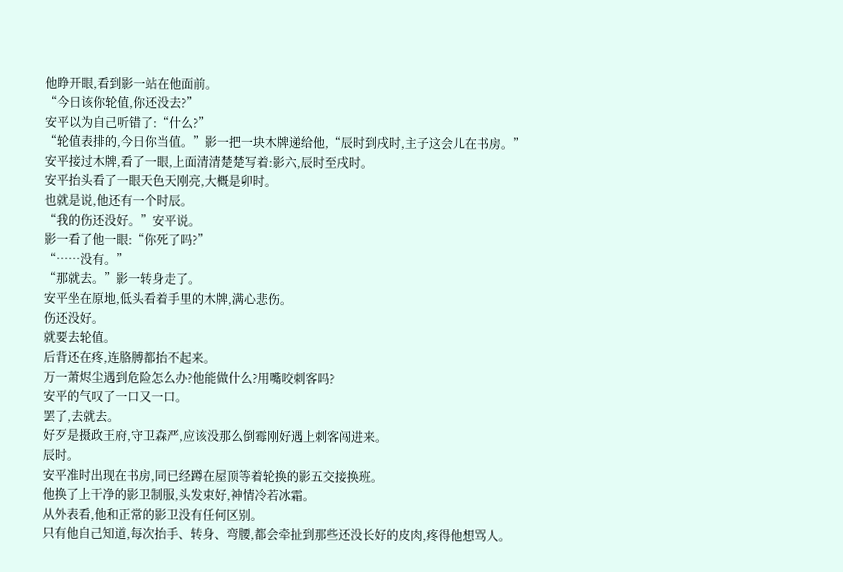他睁开眼,看到影一站在他面前。
“今日该你轮值,你还没去?”
安平以为自己听错了:“什么?”
“轮值表排的,今日你当值。”影一把一块木牌递给他,“辰时到戌时,主子这会儿在书房。”
安平接过木牌,看了一眼,上面清清楚楚写着:影六,辰时至戌时。
安平抬头看了一眼天色天刚亮,大概是卯时。
也就是说,他还有一个时辰。
“我的伤还没好。”安平说。
影一看了他一眼:“你死了吗?”
“……没有。”
“那就去。”影一转身走了。
安平坐在原地,低头看着手里的木牌,满心悲伤。
伤还没好。
就要去轮值。
后背还在疼,连胳膊都抬不起来。
万一萧烬尘遇到危险怎么办?他能做什么?用嘴咬刺客吗?
安平的气叹了一口又一口。
罢了,去就去。
好歹是摄政王府,守卫森严,应该没那么倒霉刚好遇上刺客闯进来。
辰时。
安平准时出现在书房,同已经蹲在屋顶等着轮换的影五交接换班。
他换了上干净的影卫制服,头发束好,神情冷若冰霜。
从外表看,他和正常的影卫没有任何区别。
只有他自己知道,每次抬手、转身、弯腰,都会牵扯到那些还没长好的皮肉,疼得他想骂人。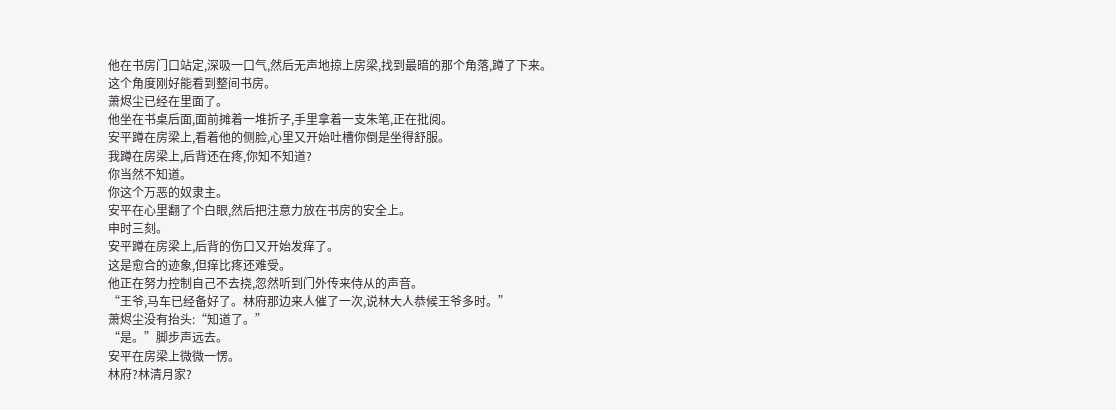他在书房门口站定,深吸一口气,然后无声地掠上房梁,找到最暗的那个角落,蹲了下来。
这个角度刚好能看到整间书房。
萧烬尘已经在里面了。
他坐在书桌后面,面前摊着一堆折子,手里拿着一支朱笔,正在批阅。
安平蹲在房梁上,看着他的侧脸,心里又开始吐槽你倒是坐得舒服。
我蹲在房梁上,后背还在疼,你知不知道?
你当然不知道。
你这个万恶的奴隶主。
安平在心里翻了个白眼,然后把注意力放在书房的安全上。
申时三刻。
安平蹲在房梁上,后背的伤口又开始发痒了。
这是愈合的迹象,但痒比疼还难受。
他正在努力控制自己不去挠,忽然听到门外传来侍从的声音。
“王爷,马车已经备好了。林府那边来人催了一次,说林大人恭候王爷多时。”
萧烬尘没有抬头:“知道了。”
“是。”脚步声远去。
安平在房梁上微微一愣。
林府?林清月家?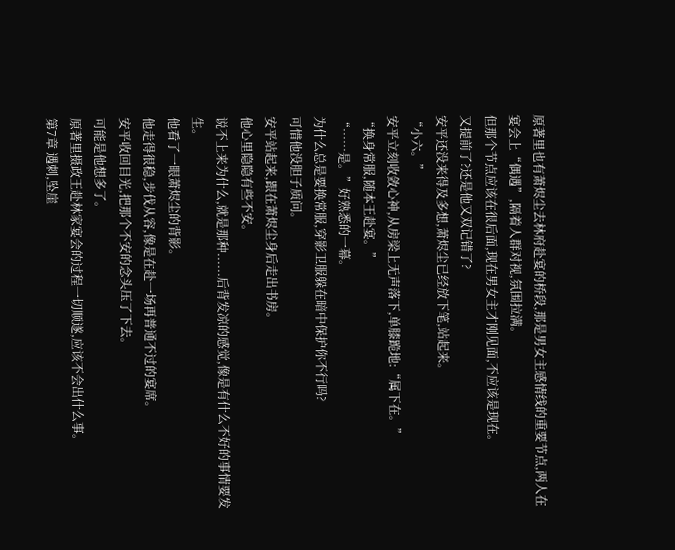原著里也有萧烬尘去林府赴宴的桥段,那是男女主感情线的重要节点,两人在宴会上“偶遇”,隔着人群对视,氛围拉满。
但那个节点应该在很后面,现在男女主才刚见面,不应该是现在。
又提前了?还是他又双记错了?
安平还没来得及多想,萧烬尘已经放下笔,站起来。
“小六。”
安平立刻收敛心神,从房梁上无声落下,单膝跪地:“属下在。”
“换身常服,随本王赴宴。”
“……是。”好熟悉的一幕。
为什么总是要换常服,穿影卫服躲在暗中保护你不行吗?
可惜他没胆子质问。
安平站起来,跟在萧烬尘身后走出书房。
他心里隐隐有些不安。
说不上来为什么,就是那种......后背发凉的感觉,像是有什么不好的事情要发生。
他看了一眼萧烬尘的背影。
他走得很稳,步伐从容,像是在赴一场再普通不过的宴席。
安平收回目光,把那个不安的念头压了下去。
可能是他想多了。
原著里摄政王赴林家宴会的过程一切顺遂,应该不会出什么事。
第7章 遇刺,坠崖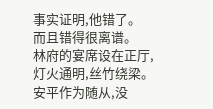事实证明,他错了。
而且错得很离谱。
林府的宴席设在正厅,灯火通明,丝竹绕梁。
安平作为随从,没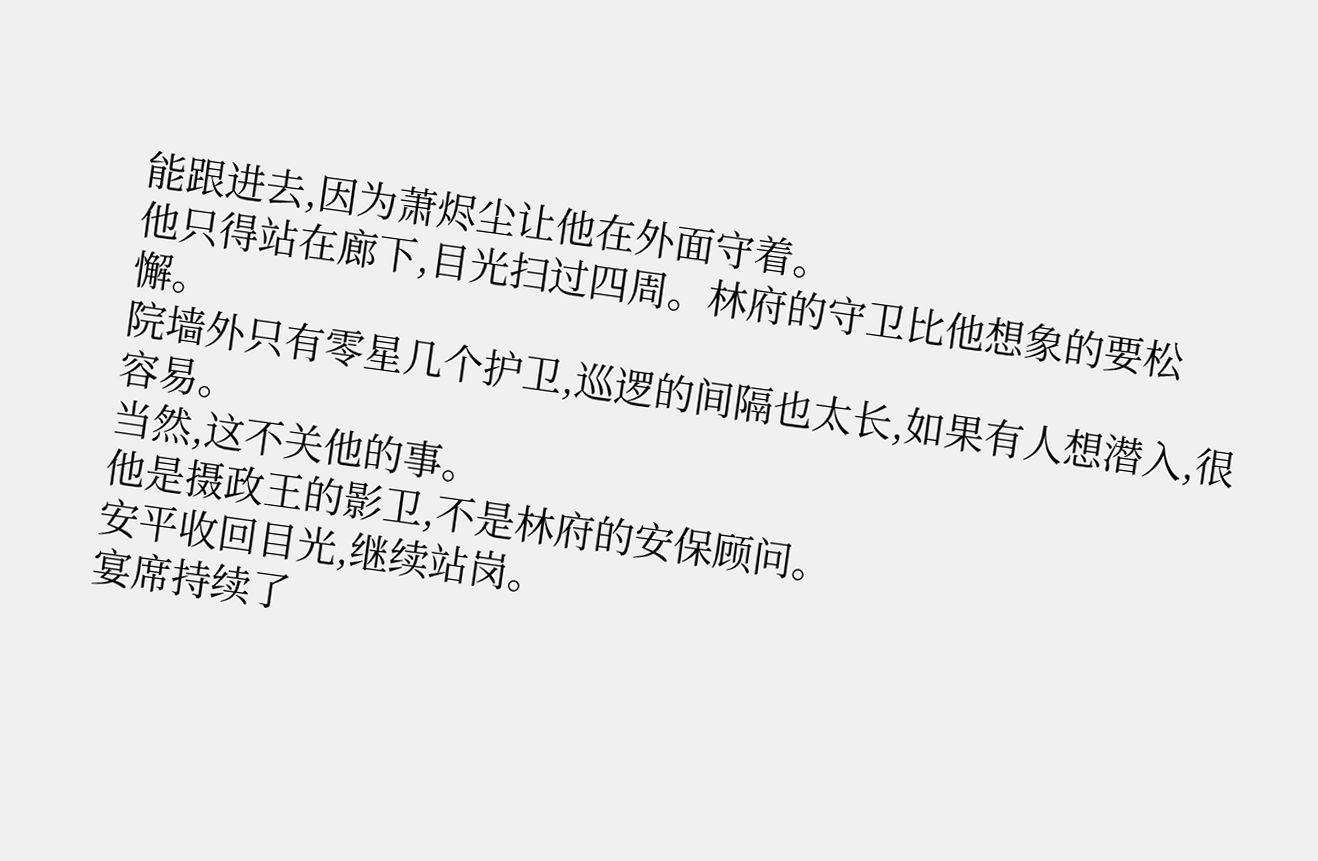能跟进去,因为萧烬尘让他在外面守着。
他只得站在廊下,目光扫过四周。林府的守卫比他想象的要松懈。
院墙外只有零星几个护卫,巡逻的间隔也太长,如果有人想潜入,很容易。
当然,这不关他的事。
他是摄政王的影卫,不是林府的安保顾问。
安平收回目光,继续站岗。
宴席持续了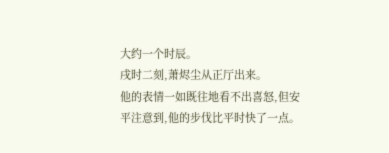大约一个时辰。
戌时二刻,萧烬尘从正厅出来。
他的表情一如既往地看不出喜怒,但安平注意到,他的步伐比平时快了一点。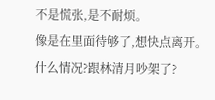不是慌张,是不耐烦。
像是在里面待够了,想快点离开。
什么情况?跟林清月吵架了?